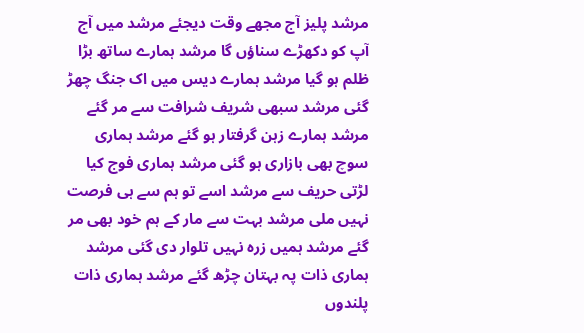مرشد پلیز آج مجھے وقت دیجئے مرشد میں آج آپ کو دکھڑے سناؤں گا مرشد ہمارے ساتھ بڑا ظلم ہو گیا مرشد ہمارے دیس میں اک جنگ چھڑ گئی مرشد سبھی شریف شرافت سے مر گئے مرشد ہمارے زہن گرفتار ہو گئے مرشد ہماری سوچ بھی بازاری ہو گئی مرشد ہماری فوج کیا لڑتی حریف سے مرشد اسے تو ہم سے ہی فرصت نہیں ملی مرشد بہت سے مار کے ہم خود بھی مر گئے مرشد ہمیں زرہ نہیں تلوار دی گئی مرشد ہماری ذات پہ بہتان چڑھ گئے مرشد ہماری ذات پلندوں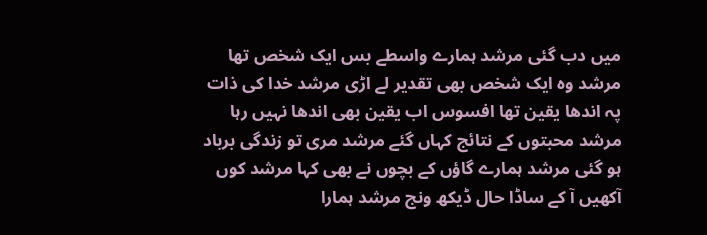میں دب گئی مرشد ہمارے واسطے بس ایک شخص تھا مرشد وہ ایک شخص بھی تقدیر لے اڑی مرشد خدا کی ذات پہ اندھا یقین تھا افسوس اب یقین بھی اندھا نہیں رہا مرشد محبتوں کے نتائج کہاں گئے مرشد مری تو زندگی برباد ہو گئی مرشد ہمارے گاؤں کے بچوں نے بھی کہا مرشد کوں آکھیں آ کے ساڈا حال ڈیکھ ونج مرشد ہمارا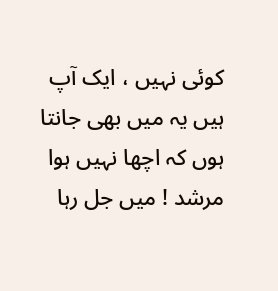کوئی نہیں ، ایک آپ ہیں یہ میں بھی جانتا ہوں کہ اچھا نہیں ہوا مرشد ! میں جل رہا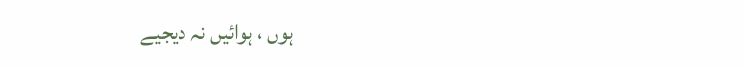ہوں ، ہوائیں نہ دیجیے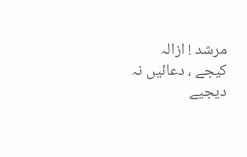مرشد ! ازالہ کیجے ، دعائیں نہ دیجیے